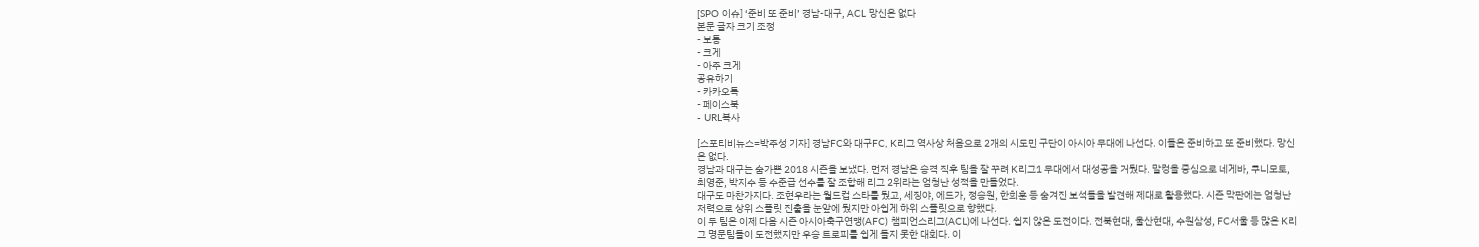[SPO 이슈] ‘준비 또 준비’ 경남-대구, ACL 망신은 없다
본문 글자 크기 조정
- 보통
- 크게
- 아주 크게
공유하기
- 카카오톡
- 페이스북
- URL복사

[스포티비뉴스=박주성 기자] 경남FC와 대구FC, K리그 역사상 처음으로 2개의 시도민 구단이 아시아 무대에 나선다. 이들은 준비하고 또 준비했다. 망신은 없다.
경남과 대구는 숨가쁜 2018 시즌을 보냈다. 먼저 경남은 승격 직후 팀을 잘 꾸려 K리그1 무대에서 대성공을 거뒀다. 말컹을 중심으로 네게바, 쿠니모토, 최영준, 박지수 등 수준급 선수를 잘 조합해 리그 2위라는 엄청난 성적을 만들었다.
대구도 마찬가지다. 조현우라는 월드컵 스타를 뒀고, 세징야, 에드가, 정승원, 한희훈 등 숨겨진 보석들을 발견해 제대로 활용했다. 시즌 막판에는 엄청난 저력으로 상위 스플릿 진출을 눈앞에 뒀지만 아쉽게 하위 스플릿으로 향했다.
이 두 팀은 이제 다음 시즌 아시아축구연맹(AFC) 챔피언스리그(ACL)에 나선다. 쉽지 않은 도전이다. 전북현대, 울산현대, 수원삼성, FC서울 등 많은 K리그 명문팀들이 도전했지만 우승 트로피를 쉽게 들지 못한 대회다. 이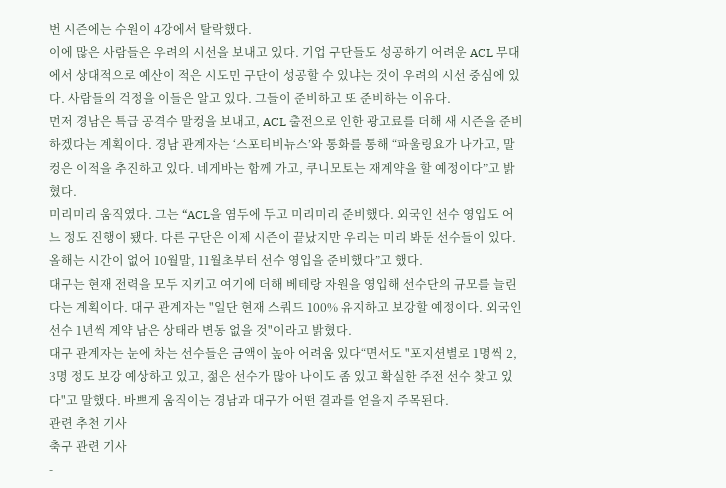번 시즌에는 수원이 4강에서 탈락했다.
이에 많은 사람들은 우려의 시선을 보내고 있다. 기업 구단들도 성공하기 어려운 ACL 무대에서 상대적으로 예산이 적은 시도민 구단이 성공할 수 있냐는 것이 우려의 시선 중심에 있다. 사람들의 걱정을 이들은 알고 있다. 그들이 준비하고 또 준비하는 이유다.
먼저 경남은 특급 공격수 말컹을 보내고, ACL 출전으로 인한 광고료를 더해 새 시즌을 준비하겠다는 계획이다. 경남 관계자는 ‘스포티비뉴스’와 통화를 통해 “파울링요가 나가고, 말컹은 이적을 추진하고 있다. 네게바는 함께 가고, 쿠니모토는 재계약을 할 예정이다”고 밝혔다.
미리미리 움직였다. 그는 “ACL을 염두에 두고 미리미리 준비했다. 외국인 선수 영입도 어느 정도 진행이 됐다. 다른 구단은 이제 시즌이 끝났지만 우리는 미리 봐둔 선수들이 있다. 올해는 시간이 없어 10월말, 11월초부터 선수 영입을 준비했다”고 했다.
대구는 현재 전력을 모두 지키고 여기에 더해 베테랑 자원을 영입해 선수단의 규모를 늘린다는 계획이다. 대구 관계자는 "일단 현재 스쿼드 100% 유지하고 보강할 예정이다. 외국인 선수 1년씩 계약 남은 상태라 변동 없을 것"이라고 밝혔다.
대구 관계자는 눈에 차는 선수들은 금액이 높아 어려움 있다“면서도 "포지션별로 1명씩 2, 3명 정도 보강 예상하고 있고, 젊은 선수가 많아 나이도 좀 있고 확실한 주전 선수 찾고 있다"고 말했다. 바쁘게 움직이는 경남과 대구가 어떤 결과를 얻을지 주목된다.
관련 추천 기사
축구 관련 기사
-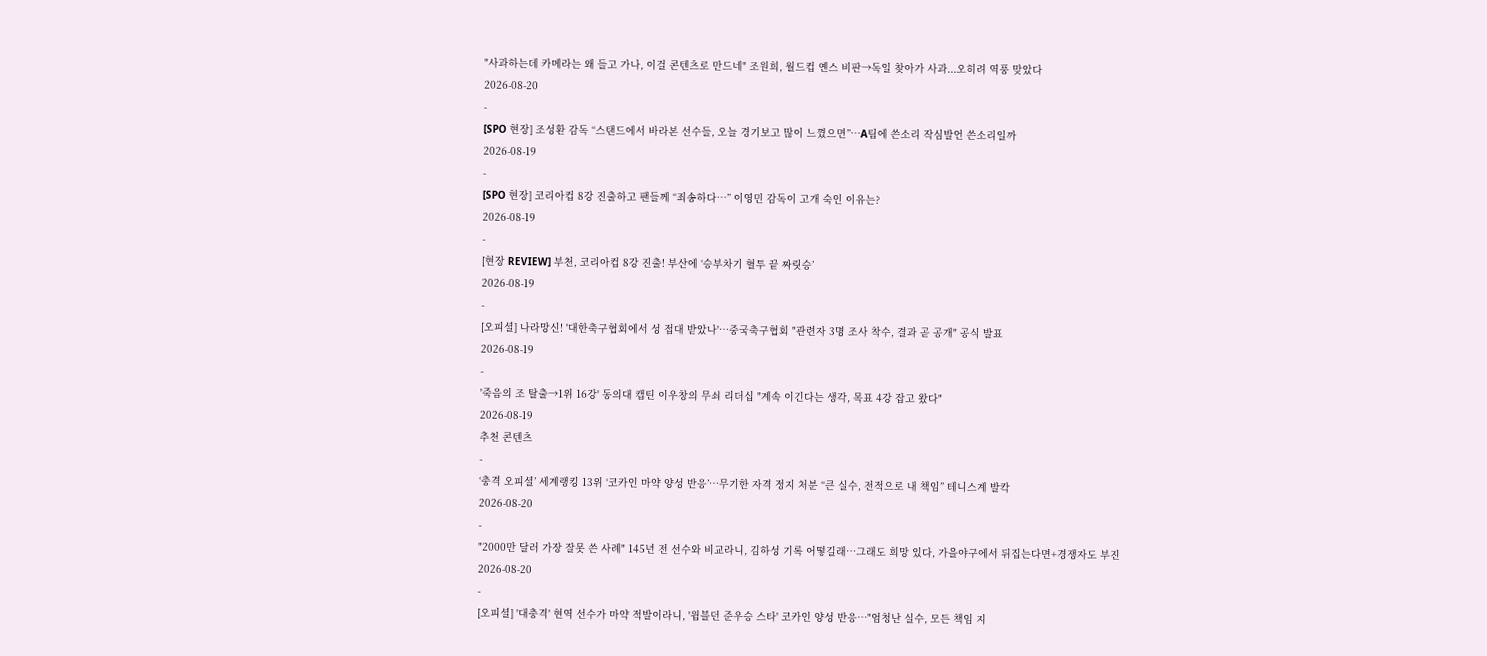"사과하는데 카메라는 왜 들고 가나, 이걸 콘텐츠로 만드네" 조원희, 월드컵 옌스 비판→독일 찾아가 사과...오히려 역풍 맞았다
2026-08-20
-
[SPO 현장] 조성환 감독 “스탠드에서 바라본 선수들, 오늘 경기보고 많이 느꼈으면”…A팀에 쓴소리 작심발언 쓴소리일까
2026-08-19
-
[SPO 현장] 코리아컵 8강 진출하고 팬들께 “죄송하다…” 이영민 감독이 고개 숙인 이유는?
2026-08-19
-
[현장 REVIEW] 부천, 코리아컵 8강 진출! 부산에 ‘승부차기 혈투 끝 짜릿승’
2026-08-19
-
[오피셜] 나라망신! '대한축구협회에서 성 접대 받았나'…중국축구협회 "관련자 3명 조사 착수, 결과 곧 공개" 공식 발표
2026-08-19
-
'죽음의 조 탈출→1위 16강' 동의대 캡틴 이우창의 무쇠 리더십 "계속 이긴다는 생각, 목표 4강 잡고 왔다"
2026-08-19
추천 콘텐츠
-
‘충격 오피셜’ 세계랭킹 13위 ‘코카인 마약 양성 반응’…무기한 자격 정지 처분 “큰 실수, 전적으로 내 책임” 테니스계 발칵
2026-08-20
-
"2000만 달러 가장 잘못 쓴 사례" 145년 전 선수와 비교라니, 김하성 기록 어떻길래…그래도 희망 있다, 가을야구에서 뒤집는다면+경쟁자도 부진
2026-08-20
-
[오피셜] '대충격' 현역 선수가 마약 적발이라니, '윔블던 준우승 스타' 코카인 양성 반응…"엄청난 실수, 모든 책임 지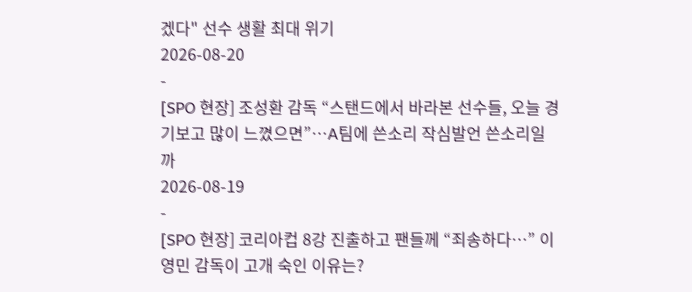겠다" 선수 생활 최대 위기
2026-08-20
-
[SPO 현장] 조성환 감독 “스탠드에서 바라본 선수들, 오늘 경기보고 많이 느꼈으면”…A팀에 쓴소리 작심발언 쓴소리일까
2026-08-19
-
[SPO 현장] 코리아컵 8강 진출하고 팬들께 “죄송하다…” 이영민 감독이 고개 숙인 이유는?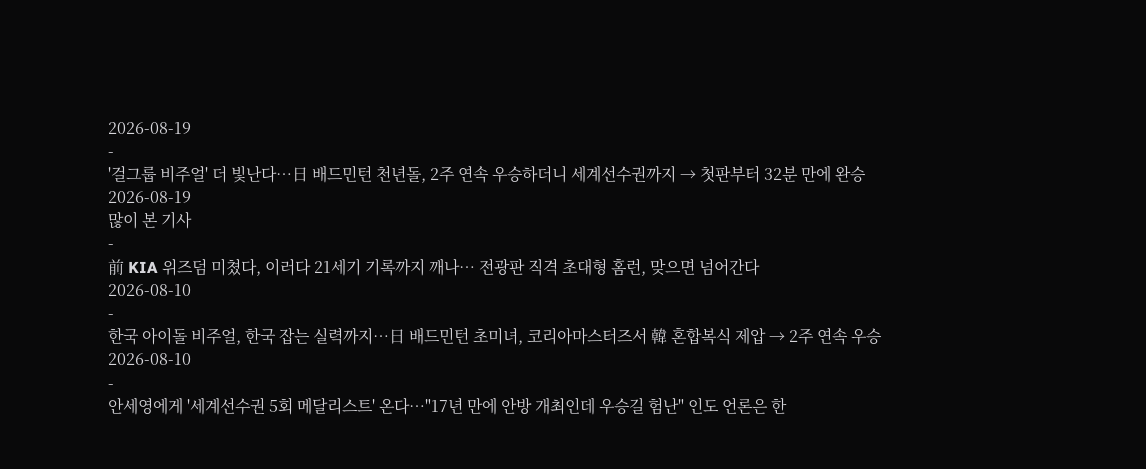2026-08-19
-
'걸그룹 비주얼' 더 빛난다…日 배드민턴 천년돌, 2주 연속 우승하더니 세계선수권까지 → 첫판부터 32분 만에 완승
2026-08-19
많이 본 기사
-
前 KIA 위즈덤 미쳤다, 이러다 21세기 기록까지 깨나… 전광판 직격 초대형 홈런, 맞으면 넘어간다
2026-08-10
-
한국 아이돌 비주얼, 한국 잡는 실력까지…日 배드민턴 초미녀, 코리아마스터즈서 韓 혼합복식 제압 → 2주 연속 우승
2026-08-10
-
안세영에게 '세계선수권 5회 메달리스트' 온다…"17년 만에 안방 개최인데 우승길 험난" 인도 언론은 한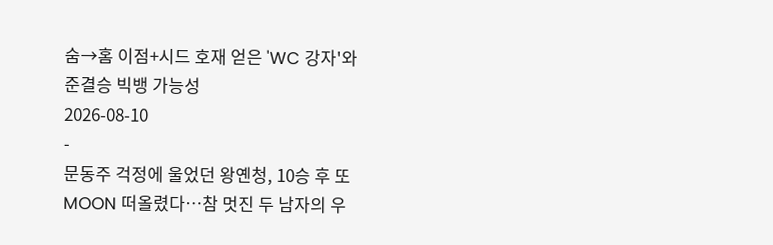숨→홈 이점+시드 호재 얻은 'WC 강자'와 준결승 빅뱅 가능성
2026-08-10
-
문동주 걱정에 울었던 왕옌청, 10승 후 또 MOON 떠올렸다…참 멋진 두 남자의 우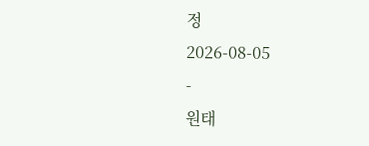정
2026-08-05
-
원태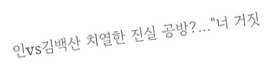인vs김백산 치열한 진실 공방?…"너 거짓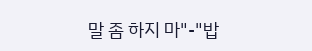말 좀 하지 마"-"밥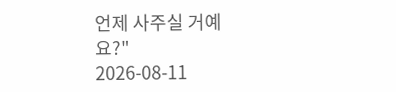언제 사주실 거예요?"
2026-08-11